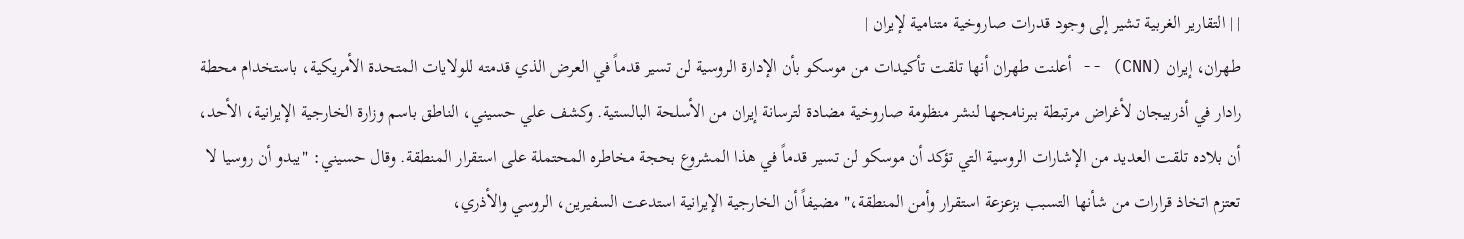| | التقارير الغربية تشير إلى وجود قدرات صاروخية متنامية لإيران |
طهران، إيران (CNN) -- أعلنت طهران أنها تلقت تأكيدات من موسكو بأن الإدارة الروسية لن تسير قدماً في العرض الذي قدمته للولايات المتحدة الأمريكية، باستخدام محطة رادار في أذربيجان لأغراض مرتبطة ببرنامجها لنشر منظومة صاروخية مضادة لترسانة إيران من الأسلحة البالستية. وكشف علي حسيني، الناطق باسم وزارة الخارجية الإيرانية، الأحد، أن بلاده تلقت العديد من الإشارات الروسية التي تؤكد أن موسكو لن تسير قدماً في هذا المشروع بحجة مخاطره المحتملة على استقرار المنطقة. وقال حسيني: "يبدو أن روسيا لا تعتزم اتخاذ قرارات من شأنها التسبب بزعزعة استقرار وأمن المنطقة،" مضيفاً أن الخارجية الإيرانية استدعت السفيرين، الروسي والأذري،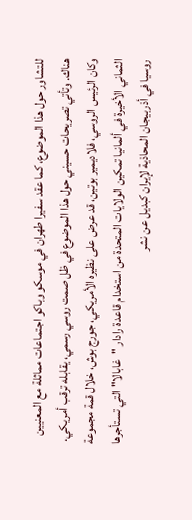للتشاور حول هذا الموضوع، كما عقد سفيرا طهران في موسكو وباكو اجتماعات مماثلة مع المعنيين هناك. وتأتي تصريحات حسيني حول هذا الموضوع في ظل صمت روسي رسمي، يقابله ترقب أمريكي. وكان الرئيس الروسي، فلاديمير بوتين، قد عرض على نظيره الأمريكي، جورج بوش، خلال قمة مجموعة الثماني الأخيرة في ألمانيا تمكين الولايات المتحدة من استخدام قاعدة رادار "غابالا" التي تستأجرها روسيا في أذربيجان المحاذية لإيران كبديل عن نشر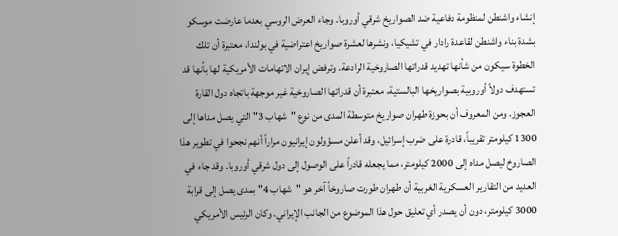إنشاء واشنطن لمنظومة دفاعية ضد الصواريخ شرقي أوروبا. وجاء العرض الروسي بعدما عارضت موسكو بشدة بناء واشنطن لقاعدة رادار في تشيكيا، ونشرها لعشرة صواريخ اعتراضية في بولندا، معتبرة أن تلك الخطوة سيكون من شأنها تهديد قدراتها الصاروخية الرادعة. وترفض إيران الاتهامات الأمريكية لها بأنها قد تستهدف دولاً أوروبية بصواريخها البالستية، معتبرة أن قدراتها الصاروخية غير موجهة باتجاه دول القارة العجوز. ومن المعروف أن بحوزة طهران صواريخ متوسطة المدى من نوع "شهاب 3" التي يصل مداها إلى 1300 كيلومتر تقريباً، قادرة على ضرب إسرائيل، وقد أعلن مسؤولون إيرانيون مراراً أنهم نجحوا في تطوير هذا الصاروخ ليصل مداه إلى 2000 كيلومتر، مما يجعله قادراً على الوصول إلى دول شرقي أوروبا. وقد جاء في العديد من التقارير العسكرية الغربية أن طهران طورت صاروخاً آخر هو "شهاب 4" بمدى يصل إلى قرابة 3000 كيلومتر، دون أن يصدر أي تعليق حول هذا الموضوع من الجانب الإيراني. وكان الرئيس الأمريكي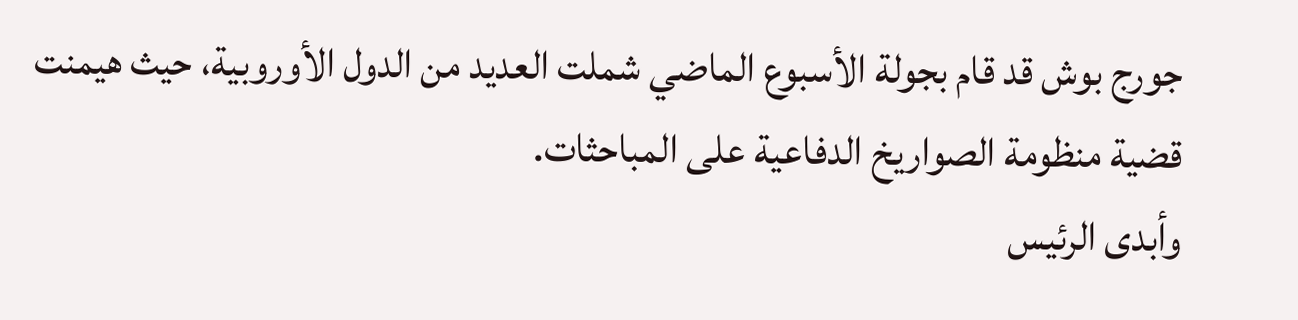جورج بوش قد قام بجولة الأسبوع الماضي شملت العديد من الدول الأوروبية، حيث هيمنت قضية منظومة الصواريخ الدفاعية على المباحثات.
وأبدى الرئيس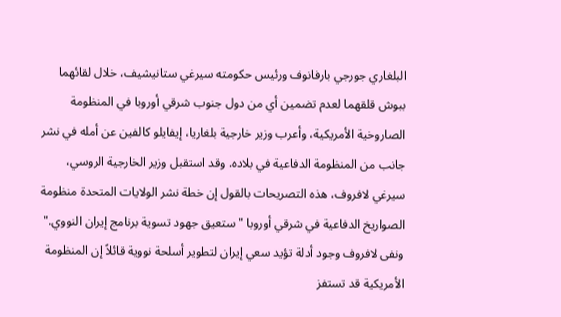البلغاري جورجي بارفانوف ورئيس حكومته سيرغي ستانيشيف، خلال لقائهما ببوش قلقهما لعدم تضمين أي من دول جنوب شرقي أوروبا في المنظومة الصاروخية الأمريكية، وأعرب وزير خارجية بلغاريا، إيفايلو كالفين عن أمله في نشر جانب من المنظومة الدفاعية في بلاده. وقد استقبل وزير الخارجية الروسي، سيرغي لافروف، هذه التصريحات بالقول إن خطة نشر الولايات المتحدة منظومة الصواريخ الدفاعية في شرقي أوروبا "ستعيق جهود تسوية برنامج إيران النووي." ونفى لافروف وجود أدلة تؤيد سعي إيران لتطوير أسلحة نووية قائلاً إن المنظومة الأمريكية قد تستفز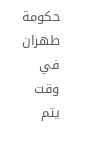حكومة طهران في وقت يتم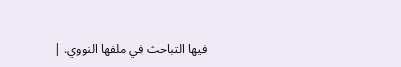فيها التباحث في ملفها النووي. |